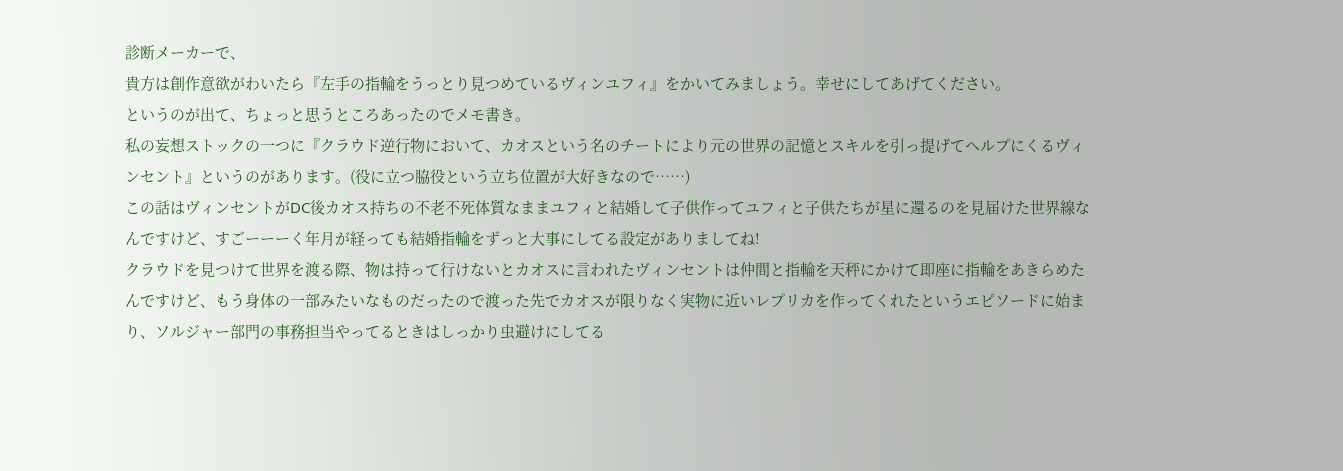診断メーカーで、
貴方は創作意欲がわいたら『左手の指輪をうっとり見つめているヴィンユフィ』をかいてみましょう。幸せにしてあげてください。
というのが出て、ちょっと思うところあったのでメモ書き。
私の妄想ストックの一つに『クラウド逆行物において、カオスという名のチートにより元の世界の記憶とスキルを引っ提げてヘルプにくるヴィンセント』というのがあります。(役に立つ脇役という立ち位置が大好きなので……)
この話はヴィンセントがDC後カオス持ちの不老不死体質なままユフィと結婚して子供作ってユフィと子供たちが星に還るのを見届けた世界線なんですけど、すごーーーく年月が経っても結婚指輪をずっと大事にしてる設定がありましてね!
クラウドを見つけて世界を渡る際、物は持って行けないとカオスに言われたヴィンセントは仲間と指輪を天秤にかけて即座に指輪をあきらめたんですけど、もう身体の一部みたいなものだったので渡った先でカオスが限りなく実物に近いレプリカを作ってくれたというエピソードに始まり、ソルジャー部門の事務担当やってるときはしっかり虫避けにしてる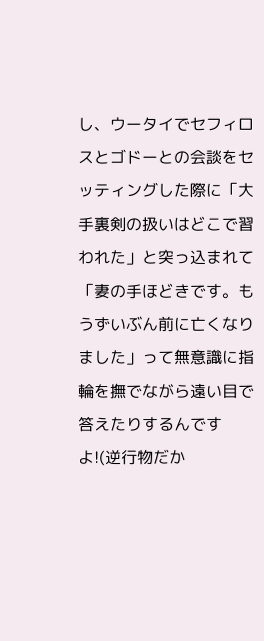し、ウータイでセフィロスとゴドーとの会談をセッティングした際に「大手裏剣の扱いはどこで習われた」と突っ込まれて「妻の手ほどきです。もうずいぶん前に亡くなりました」って無意識に指輪を撫でながら遠い目で答えたりするんですよ!(逆行物だか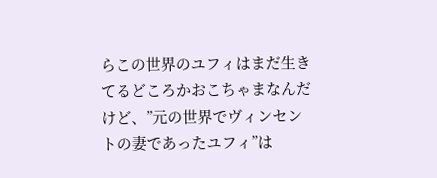らこの世界のユフィはまだ生きてるどころかおこちゃまなんだけど、”元の世界でヴィンセントの妻であったユフィ”は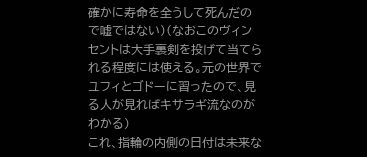確かに寿命を全うして死んだので嘘ではない)(なおこのヴィンセントは大手裏剣を投げて当てられる程度には使える。元の世界でユフィとゴドーに習ったので、見る人が見ればキサラギ流なのがわかる)
これ、指輪の内側の日付は未来な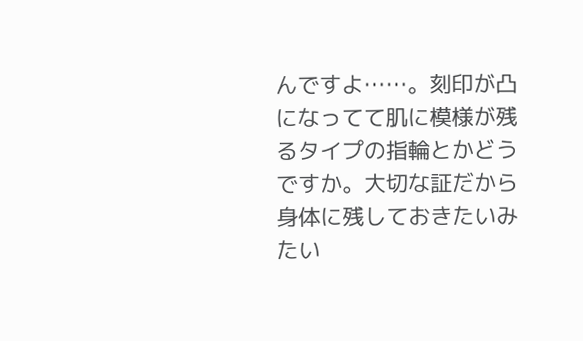んですよ……。刻印が凸になってて肌に模様が残るタイプの指輪とかどうですか。大切な証だから身体に残しておきたいみたい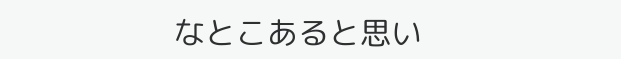なとこあると思い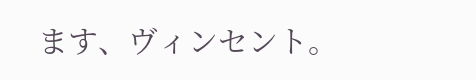ます、ヴィンセント。